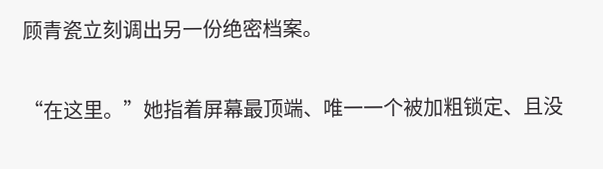顾青瓷立刻调出另一份绝密档案。

“在这里。”她指着屏幕最顶端、唯一一个被加粗锁定、且没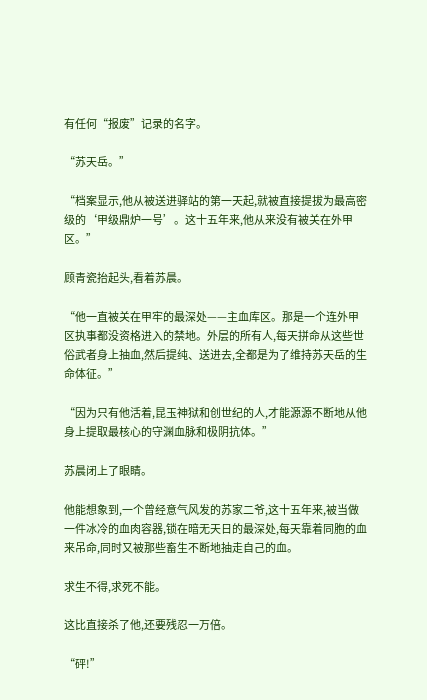有任何“报废”记录的名字。

“苏天岳。”

“档案显示,他从被送进驿站的第一天起,就被直接提拔为最高密级的‘甲级鼎炉一号’。这十五年来,他从来没有被关在外甲区。”

顾青瓷抬起头,看着苏晨。

“他一直被关在甲牢的最深处——主血库区。那是一个连外甲区执事都没资格进入的禁地。外层的所有人,每天拼命从这些世俗武者身上抽血,然后提纯、送进去,全都是为了维持苏天岳的生命体征。”

“因为只有他活着,昆玉神狱和创世纪的人,才能源源不断地从他身上提取最核心的守渊血脉和极阴抗体。”

苏晨闭上了眼睛。

他能想象到,一个曾经意气风发的苏家二爷,这十五年来,被当做一件冰冷的血肉容器,锁在暗无天日的最深处,每天靠着同胞的血来吊命,同时又被那些畜生不断地抽走自己的血。

求生不得,求死不能。

这比直接杀了他,还要残忍一万倍。

“砰!”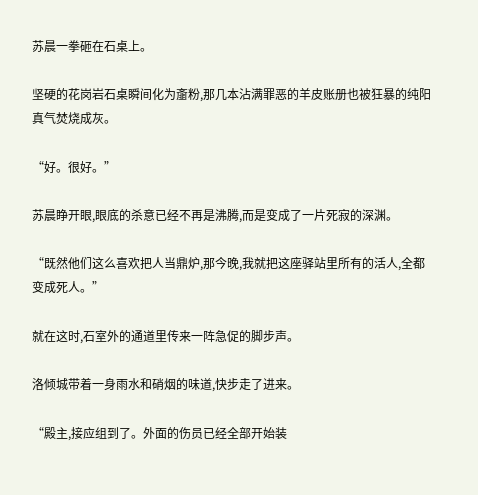苏晨一拳砸在石桌上。

坚硬的花岗岩石桌瞬间化为齑粉,那几本沾满罪恶的羊皮账册也被狂暴的纯阳真气焚烧成灰。

“好。很好。”

苏晨睁开眼,眼底的杀意已经不再是沸腾,而是变成了一片死寂的深渊。

“既然他们这么喜欢把人当鼎炉,那今晚,我就把这座驿站里所有的活人,全都变成死人。”

就在这时,石室外的通道里传来一阵急促的脚步声。

洛倾城带着一身雨水和硝烟的味道,快步走了进来。

“殿主,接应组到了。外面的伤员已经全部开始装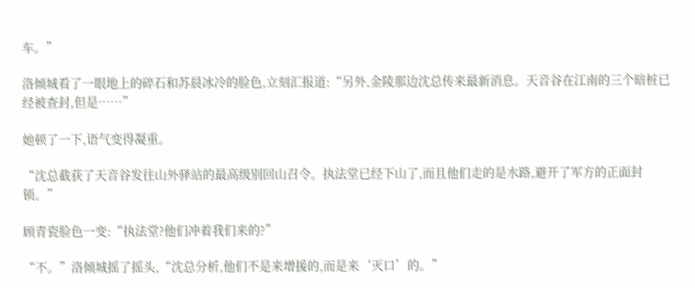车。”

洛倾城看了一眼地上的碎石和苏晨冰冷的脸色,立刻汇报道:“另外,金陵那边沈总传来最新消息。天音谷在江南的三个暗桩已经被查封,但是……”

她顿了一下,语气变得凝重。

“沈总截获了天音谷发往山外驿站的最高级别回山召令。执法堂已经下山了,而且他们走的是水路,避开了军方的正面封锁。”

顾青瓷脸色一变:“执法堂?他们冲着我们来的?”

“不。”洛倾城摇了摇头,“沈总分析,他们不是来增援的,而是来‘灭口’的。”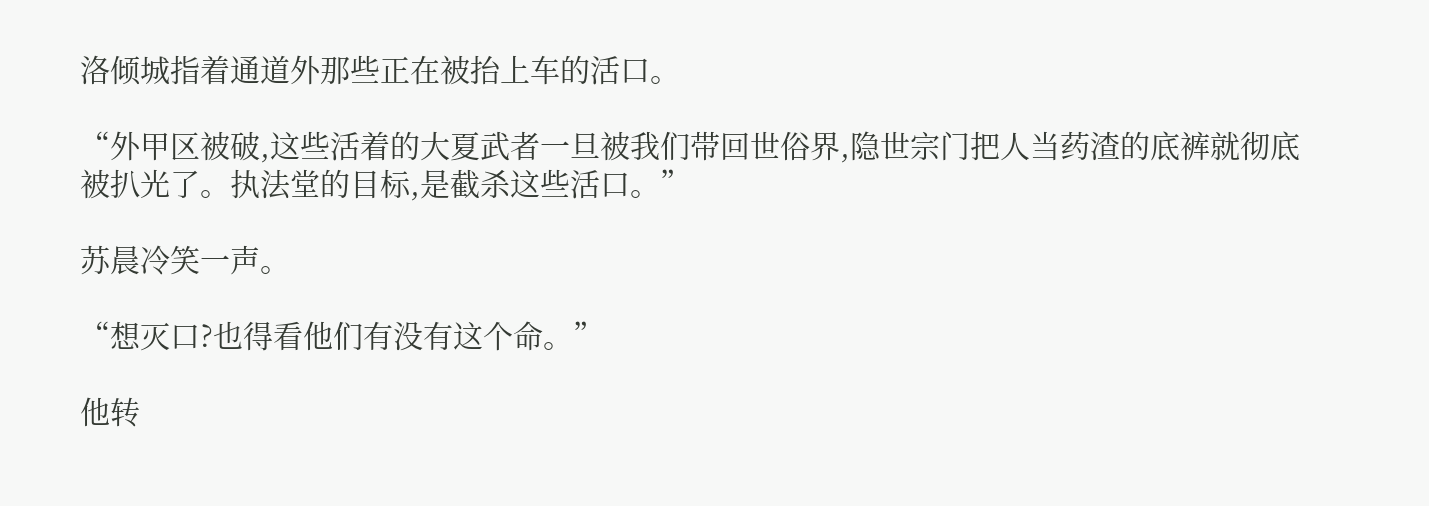洛倾城指着通道外那些正在被抬上车的活口。

“外甲区被破,这些活着的大夏武者一旦被我们带回世俗界,隐世宗门把人当药渣的底裤就彻底被扒光了。执法堂的目标,是截杀这些活口。”

苏晨冷笑一声。

“想灭口?也得看他们有没有这个命。”

他转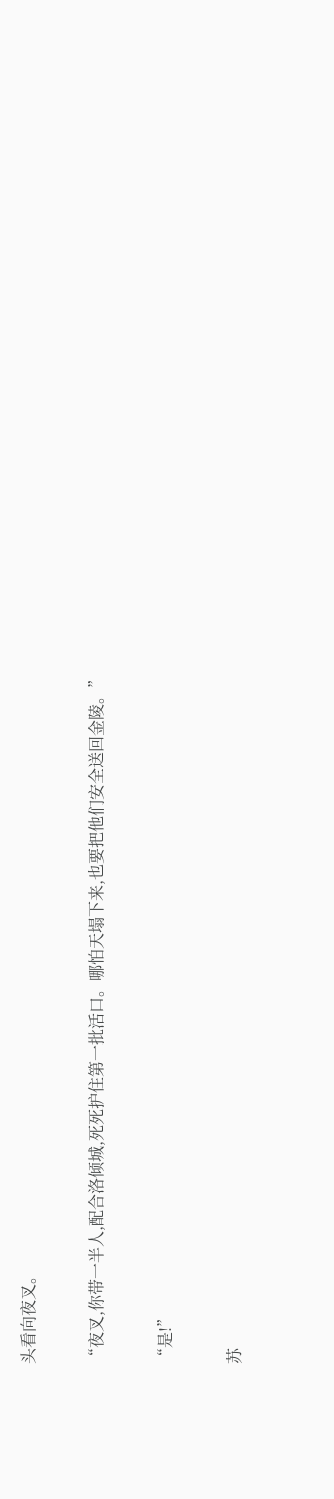头看向夜叉。

“夜叉,你带一半人,配合洛倾城,死死护住第一批活口。哪怕天塌下来,也要把他们安全送回金陵。”

“是!”

苏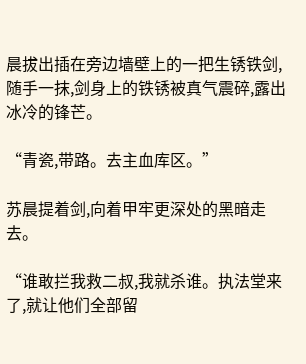晨拔出插在旁边墙壁上的一把生锈铁剑,随手一抹,剑身上的铁锈被真气震碎,露出冰冷的锋芒。

“青瓷,带路。去主血库区。”

苏晨提着剑,向着甲牢更深处的黑暗走去。

“谁敢拦我救二叔,我就杀谁。执法堂来了,就让他们全部留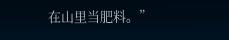在山里当肥料。”